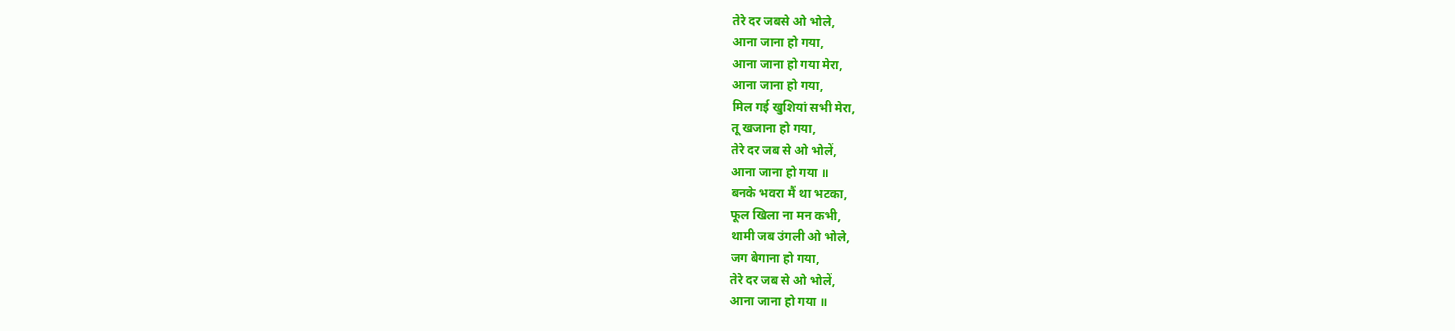तेरे दर जबसे ओ भोले,
आना जाना हो गया,
आना जाना हो गया मेरा,
आना जाना हो गया,
मिल गई खुशियां सभी मेरा,
तू खजाना हो गया,
तेरे दर जब से ओ भोलें,
आना जाना हो गया ॥
बनके भवरा मैं था भटका,
फूल खिला ना मन कभी,
थामी जब उंगली ओ भोले,
जग बेगाना हो गया,
तेरे दर जब से ओ भोलें,
आना जाना हो गया ॥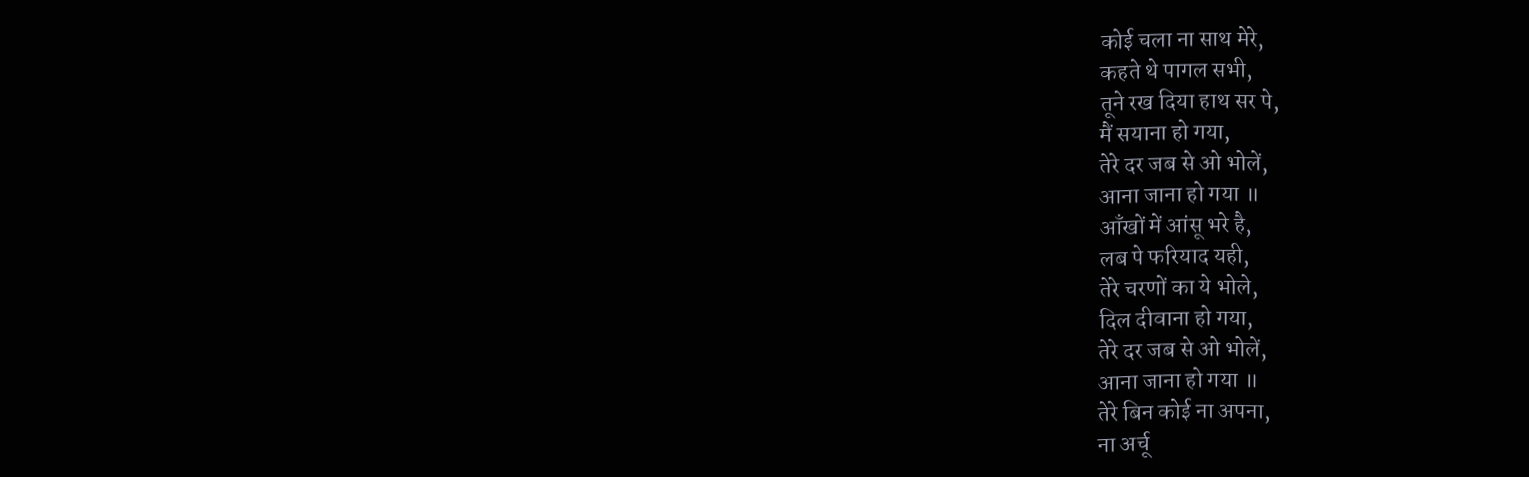कोई चला ना साथ मेरे,
कहते थे पागल सभी,
तूने रख दिया हाथ सर पे,
मैं सयाना हो गया,
तेरे दर जब से ओ भोलें,
आना जाना हो गया ॥
आँखों में आंसू भरे है,
लब पे फरियाद यही,
तेरे चरणों का ये भोले,
दिल दीवाना हो गया,
तेरे दर जब से ओ भोलें,
आना जाना हो गया ॥
तेरे बिन कोई ना अपना,
ना अर्चू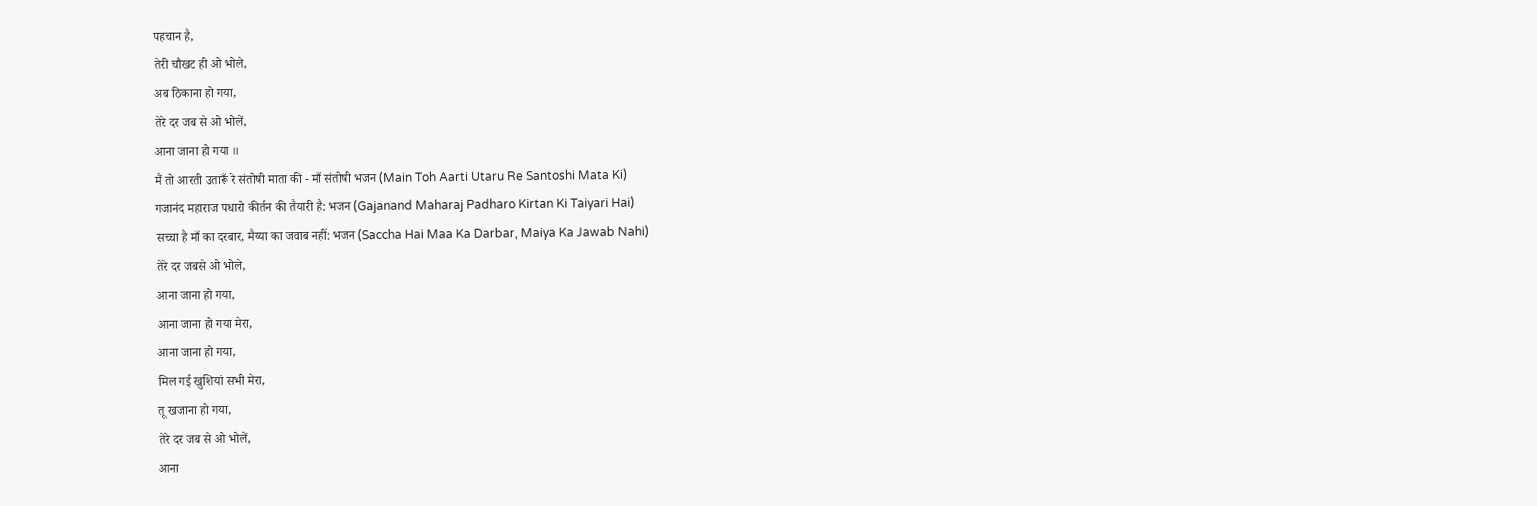पहचान है,
तेरी चौखट ही ओ भोले,
अब ठिकाना हो गया,
तेरे दर जब से ओ भोलें,
आना जाना हो गया ॥
मैं तो आरती उतारूँ रे संतोषी माता की - माँ संतोषी भजन (Main Toh Aarti Utaru Re Santoshi Mata Ki)
गजानंद महाराज पधारो कीर्तन की तैयारी है: भजन (Gajanand Maharaj Padharo Kirtan Ki Taiyari Hai)
सच्चा है माँ का दरबार, मैय्या का जवाब नहीं: भजन (Saccha Hai Maa Ka Darbar, Maiya Ka Jawab Nahi)
तेरे दर जबसे ओ भोले,
आना जाना हो गया,
आना जाना हो गया मेरा,
आना जाना हो गया,
मिल गई खुशियां सभी मेरा,
तू खजाना हो गया,
तेरे दर जब से ओ भोलें,
आना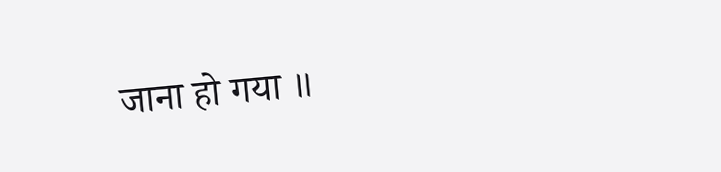जाना हो गया ॥